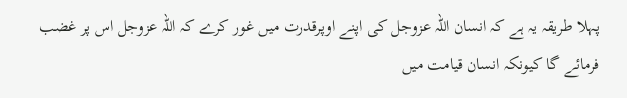پہلا طریقہ یہ ہے کہ انسان اللہ عزوجل کی اپنے اوپرقدرت میں غور کرے کہ اللہ عزوجل اس پر غضب فرمائے گا کیونکہ انسان قیامت میں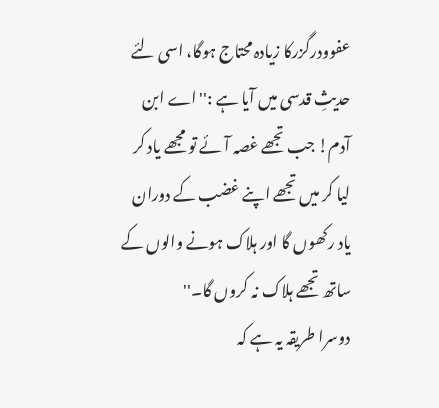عفوودرگزرکا زیادہ محتاج ہوگا، اسی لئے حدیثِ قدسی میں آیا ہے :''اے ابن آدم! جب تجھے غصہ آئے تو مجھے یاد کر لیا کر میں تجھے اپنے غضب کے دوران یاد رکھوں گا اور ہلاک ہونے والوں کے ساتھ تجھے ہلاک نہ کروں گا۔''
دوسرا طریقہ یہ ہے کہ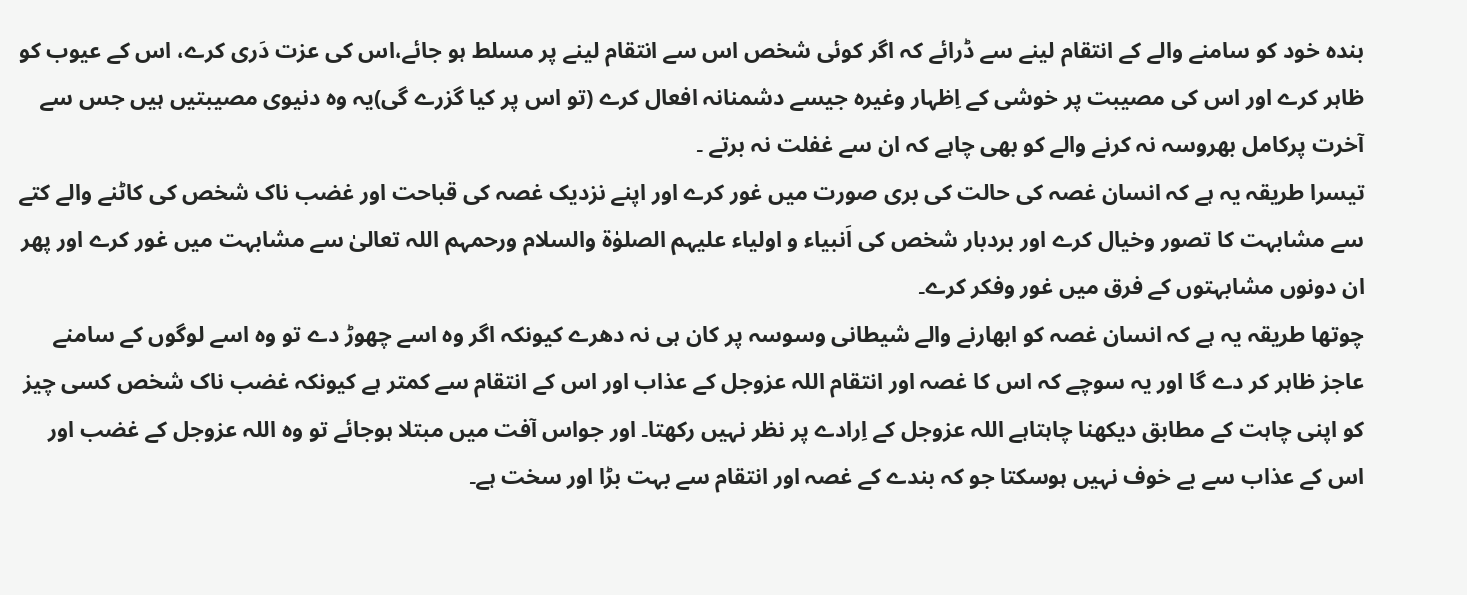بندہ خود کو سامنے والے کے انتقام لینے سے ڈرائے کہ اگر کوئی شخص اس سے انتقام لینے پر مسلط ہو جائے،اس کی عزت دَری کرے، اس کے عیوب کو ظاہر کرے اور اس کی مصیبت پر خوشی کے اِظہار وغیرہ جیسے دشمنانہ افعال کرے (تو اس پر کیا گزرے گی)یہ وہ دنیوی مصیبتیں ہیں جس سے آخرت پرکامل بھروسہ نہ کرنے والے کو بھی چاہے کہ ان سے غفلت نہ برتے ۔
تيسرا طریقہ یہ ہے کہ انسان غصہ کی حالت کی بری صورت میں غور کرے اور اپنے نزدیک غصہ کی قباحت اور غضب ناک شخص کی کاٹنے والے کتے سے مشابہت کا تصور وخیال کرے اور بردبار شخص کی اَنبیاء و اولیاء علیہم الصلوٰۃ والسلام ورحمہم اللہ تعالیٰ سے مشابہت میں غور کرے اور پھر ان دونوں مشابہتوں کے فرق میں غور وفکر کرے۔
چوتھا طریقہ یہ ہے کہ انسان غصہ کو ابھارنے والے شیطانی وسوسہ پر کان ہی نہ دھرے کیونکہ اگر وہ اسے چھوڑ دے تو وہ اسے لوگوں کے سامنے عاجز ظاہر کر دے گا اور یہ سوچے کہ اس کا غصہ اور انتقام اللہ عزوجل کے عذاب اور اس کے انتقام سے کمتر ہے کیونکہ غضب ناک شخص کسی چیز کو اپنی چاہت کے مطابق دیکھنا چاہتاہے اللہ عزوجل کے اِرادے پر نظر نہیں رکھتا۔ اور جواس آفت میں مبتلا ہوجائے تو وہ اللہ عزوجل کے غضب اور اس کے عذاب سے بے خوف نہیں ہوسکتا جو کہ بندے کے غصہ اور انتقام سے بہت بڑا اور سخت ہے۔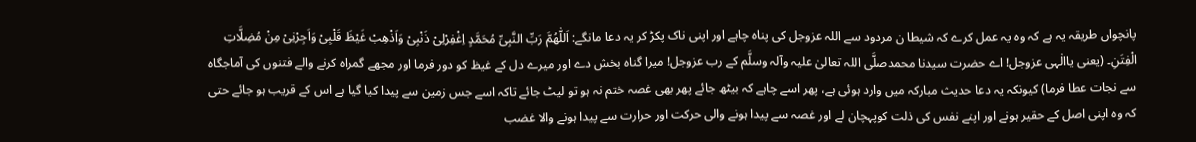پانچواں طریقہ یہ ہے کہ وہ یہ عمل کرے کہ شیطا ن مردود سے اللہ عزوجل کی پناہ چاہے اور اپنی ناک پکڑ کر یہ دعا مانگے: اَللّٰھُمَّ رَبِّ النَّبِیِّ مُحَمَّدٍ اِغْفِرْلِیْ ذَنْبِیْ وَاَذْھِبْ غَیْظَ قَلْبِیْ وَاَجِرْنِیْ مِنْ مُضِلَّاتِ الْفِتَنِ۔ (یعنی یاالٰہی عزوجل! اے حضرت سیدنا محمدصلَّی اللہ تعالیٰ علیہ وآلہ وسلَّم کے رب عزوجل! میرا گناہ بخش دے اور میرے دل کے غیظ کو دور فرما اور مجھے گمراہ کرنے والے فتنوں کی آماجگاہ سے نجات عطا فرما) کیونکہ یہ دعا حدیث مبارکہ میں وارد ہوئی ہے، پھر اسے چاہے کہ بیٹھ جائے پھر بھی غصہ ختم نہ ہو تو لیٹ جائے تاکہ اسے جس زمین سے پیدا کیا گیا ہے اس کے قریب ہو جائے حتی کہ وہ اپنی اصل کے حقیر ہونے اور اپنے نفس کی ذلت کوپہچان لے اور غصہ سے پیدا ہونے والی حرکت اور حرارت سے پیدا ہونے والا غضب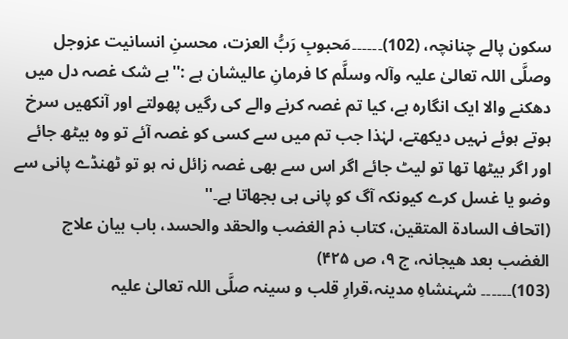سکون پالے چنانچہ، (102)۔۔۔۔۔۔مَحبوبِ رَبُّ العزت، محسنِ انسانیت عزوجل وصلَّی اللہ تعالیٰ علیہ وآلہ وسلَّم کا فرمانِ عالیشان ہے :''بے شک غصہ دل میں دھکنے والا ایک انگارہ ہے، کیا تم غصہ کرنے والے کی رگیں پھولتے اور آنکھیں سرخ ہوتے ہوئے نہیں دیکھتے، لہٰذا جب تم میں سے کسی کو غصہ آئے تو وہ بیٹھ جائے اور اگر بیٹھا تھا تو لیٹ جائے اگر اس سے بھی غصہ زائل نہ ہو تو ٹھنڈے پانی سے وضو یا غسل کرے کیونکہ آگ کو پانی ہی بجھاتا ہے۔''
(اتحاف السادۃ المتقین، کتاب ذم الغضب والحقد والحسد، باب بیان علاج الغضب بعد ھیجانہ، ج ۹، ص ۴۲۵)
(103)۔۔۔۔۔۔ شہنشاہِ مدینہ،قرارِ قلب و سینہ صلَّی اللہ تعالیٰ علیہ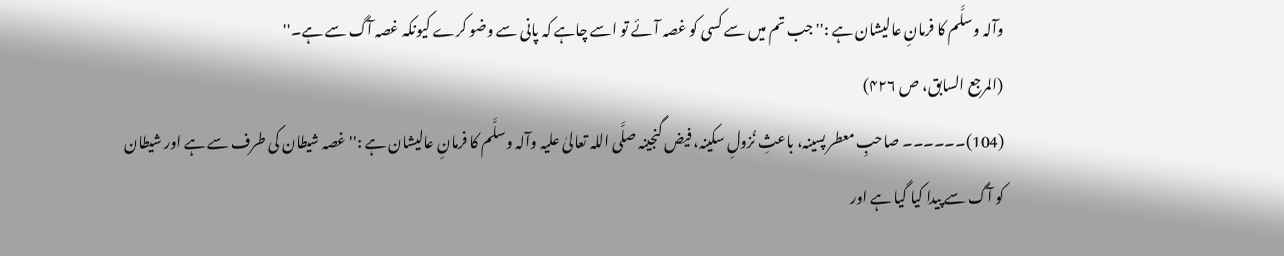وآلہ وسلَّم کا فرمانِ عالیشان ہے :''جب تم میں سے کسی کو غصہ آئے تو اسے چاہے کہ پانی سے وضو کرے کیونکہ غصہ آگ سے ہے۔''
(المرجع السابق، ص ۴۲۶)
(104)۔۔۔۔۔۔ صاحبِ معطر پسینہ، باعثِ نُزولِ سکینہ، فیض گنجینہ صلَّی اللہ تعالیٰ علیہ وآلہ وسلَّم کا فرمانِ عالیشان ہے :''غصہ شیطان کی طرف سے ہے اور شیطان کو آگ سے پیدا کیا گیا ہے اور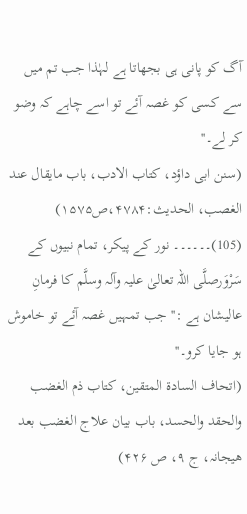آگ کو پانی ہی بجھاتا ہے لہٰذا جب تم میں سے کسی کو غصہ آئے تو اسے چاہے کہ وضو کر لے۔''
(سنن ابی داؤد، کتاب الادب، باب مایقال عند الغصب، الحدیث:۴۷۸۴،ص۱۵۷۵)
(105)۔۔۔۔۔۔ نور کے پیکر، تمام نبیوں کے سَرْوَرصلَّی اللہ تعالیٰ علیہ وآلہ وسلَّم کا فرمانِ عالیشان ہے :''جب تمہیں غصہ آئے تو خاموش ہو جایا کرو۔''
(اتحاف السادۃ المتقین، کتاب ذم الغضب والحقد والحسد، باب بیان علاج الغضب بعد ھیجانہ، ج ۹، ص ۴۲۶)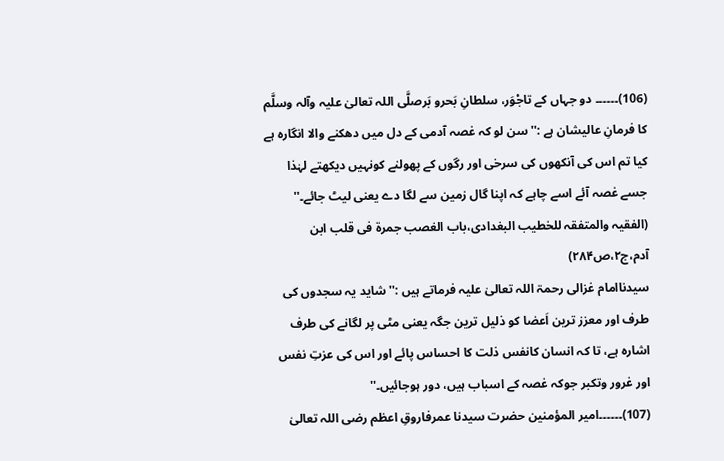(106)۔۔۔۔۔۔ دو جہاں کے تاجْوَر، سلطانِ بَحرو بَرصلَّی اللہ تعالیٰ علیہ وآلہ وسلَّم کا فرمانِ عالیشان ہے :''سن لو کہ غصہ آدمی کے دل میں دھکنے والا انگارہ ہے کیا تم اس کی آنکھوں کی سرخی اور رگوں کے پھولنے کونہیں دیکھتے لہٰذا جسے غصہ آئے اسے چاہے کہ اپنا گال زمین سے لگا دے یعنی لیٹ جائے۔''
(الفقیہ والمتفقہ للخطیب البغدادی،باب الغصب جمرۃ فی قلب ابن آدم،ج۲،ص۲۸۴)
سیدناامام غزالی رحمۃ اللہ تعالیٰ علیہ فرماتے ہیں :''شاید یہ سجدوں کی طرف اور معزز ترین اَعضا کو ذلیل ترین جگہ یعنی مٹی پر لگانے کی طرف اشارہ ہے، تا کہ انسان کانفس ذلت کا احساس پائے اور اس کی عزتِ نفس اور غرور وتکبر جوکہ غصہ کے اسباب ہیں، دور ہوجائیں۔''
(107)۔۔۔۔۔۔امیر المؤمنین حضرت سیدنا عمرفاروقِ اعظم رضی اللہ تعالیٰ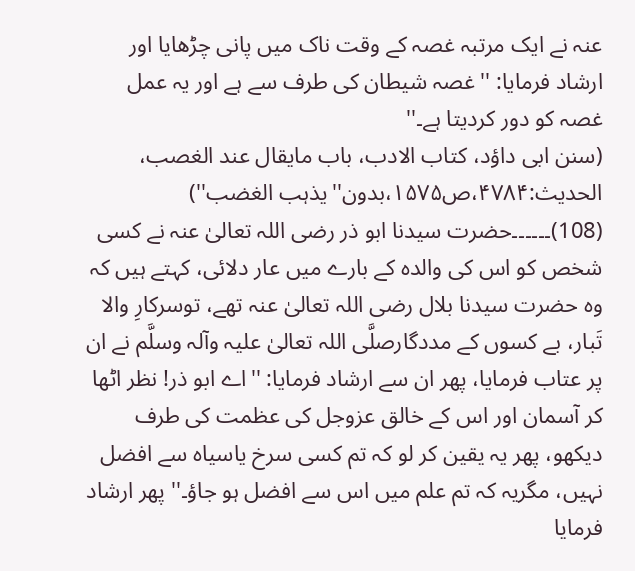عنہ نے ایک مرتبہ غصہ کے وقت ناک میں پانی چڑھایا اور ارشاد فرمایا: ''غصہ شیطان کی طرف سے ہے اور یہ عمل غصہ کو دور کردیتا ہے۔''
(سنن ابی داؤد، کتاب الادب، باب مایقال عند الغصب، الحدیث:۴۷۸۴،ص۱۵۷۵،بدون''یذہب الغضب'')
(108)۔۔۔۔۔۔حضرت سیدنا ابو ذر رضی اللہ تعالیٰ عنہ نے کسی شخص کو اس کی والدہ کے بارے میں عار دلائی، کہتے ہيں کہ وہ حضرت سیدنا بلال رضی اللہ تعالیٰ عنہ تھے، توسرکارِ والا تَبار، بے کسوں کے مددگارصلَّی اللہ تعالیٰ علیہ وآلہ وسلَّم نے ان پر عتاب فرمایا، پھر ان سے ارشاد فرمایا: ''اے ابو ذر! نظر اٹھا کر آسمان اور اس کے خالق عزوجل کی عظمت کی طرف دیکھو، پھر یہ یقین کر لو کہ تم کسی سرخ یاسیاہ سے افضل نہیں، مگریہ کہ تم علم میں اس سے افضل ہو جاؤ۔'' پھر ارشاد فرمایا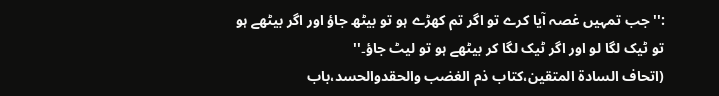:''جب تمہیں غصہ آیا کرے تو اگر تم کھڑے ہو تو بیٹھ جاؤ اور اگر بیٹھے ہو تو ٹیک لگا لو اور اگر ٹیک لگا کر بیٹھے ہو تو لیٹ جاؤ۔''
(اتحاف السادۃ المتقین،کتاب ذم الغضب والحقدوالحسد،باب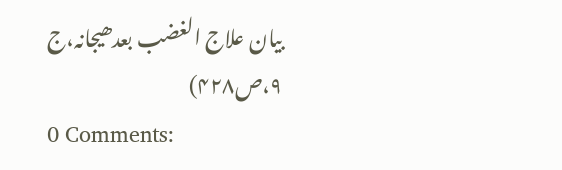بیان علاج الغضب بعدھیجانہ،ج ۹،ص۴۲۸)
0 Comments: